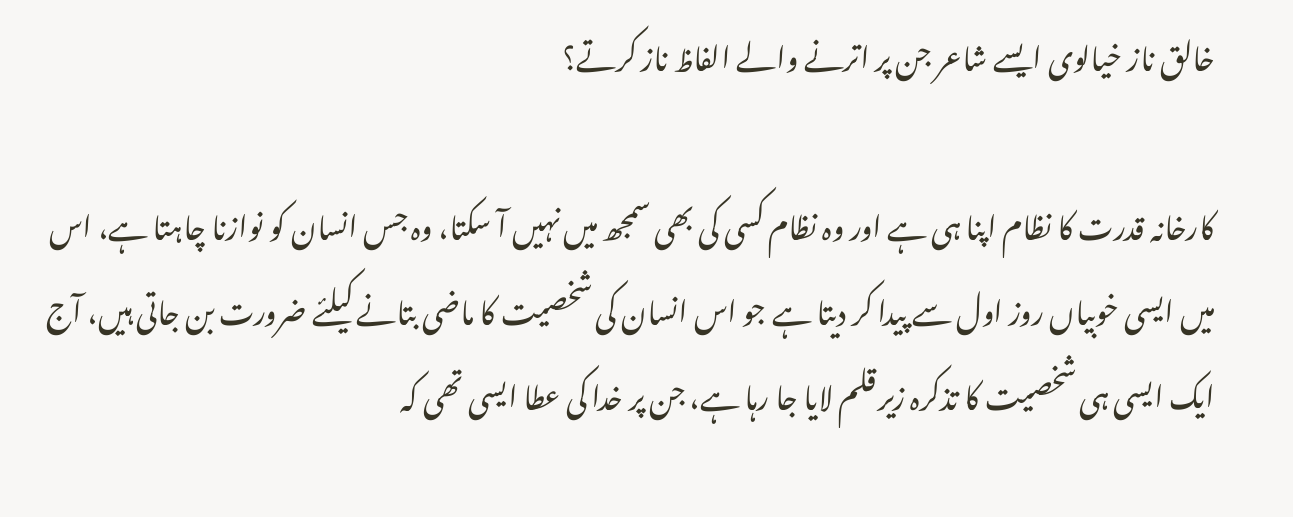خالق ناز خیالوی ایسے شاعر جن پر اترنے والے الفاظ ناز کرتے؟

کارخانہ قدرت کا نظام اپنا ہی ہے اور وہ نظام کسی کی بھی سمجھ میں نہیں آ سکتا، وہ جس انسان کو نوازنا چاہتا ہے، اس میں ایسی خوبیاں روز اول سے پیدا کر دیتا ہے جو اس انسان کی شخصیت کا ماضی بتانے کیلئے ضرورت بن جاتی ہیں، آج ایک ایسی ہی شخصیت کا تذکرہ زیر قلم لایا جا رہا ہے، جن پر خدا کی عطا ایسی تھی کہ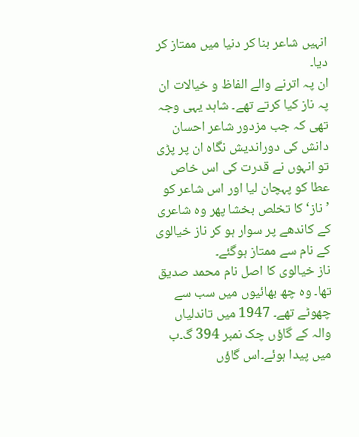انہیں شاعر بنا کر دنیا میں ممتاز کر دیا۔
ان پہ اترنے والے الفاظ و خیالات ان پہ ناز کیا کرتے تھے۔ شاہد یہی وجہ تھی کہ جب مزدور شاعر احسان دانش کی دوراندیش نگاہ ان پر پڑی تو انہوں نے قدرت کی اس خاص عطا کو پہچان لیا اور اس شاعر کو ’ناز‘ کا تخلص بخشا پھر وہ شاعری کے کاندھے پر سوار ہو کر ناز خیالوی کے نام سے ممتاز ہوگئے۔
ناز خیالوی کا اصل نام محمد صدیق تھا۔ وہ چھ بھائیوں میں سب سے چھوٹے تھے۔ 1947 میں تاندلیاں والہ کے گاؤں چک نمبر 394 گ۔ب میں پیدا ہوئے۔اس گاؤں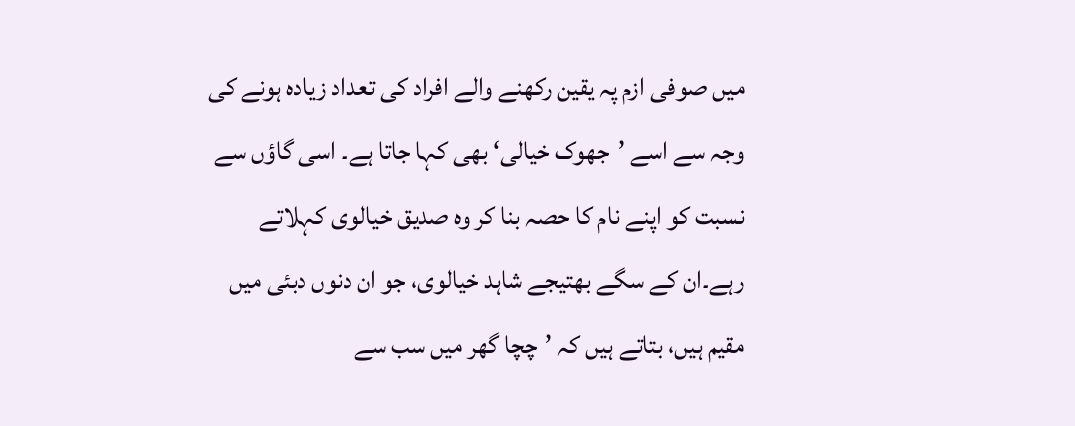میں صوفی ازم پہ یقین رکھنے والے افراد کی تعداد زیادہ ہونے کی وجہ سے اسے ’جھوک خیالی‘ بھی کہا جاتا ہے۔ اسی گاؤں سے نسبت کو اپنے نام کا حصہ بنا کر وہ صدیق خیالوی کہلاتے رہے۔ان کے سگے بھتیجے شاہد خیالوی، جو ان دنوں دبئی میں مقیم ہیں، بتاتے ہیں کہ ’چچا گھر میں سب سے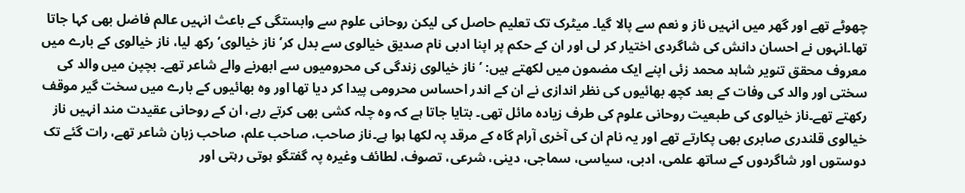چھوٹے تھے اور گھر میں انہیں ناز و نعم سے پالا گیا۔ میٹرک تک تعلیم حاصل کی لیکن روحانی علوم سے وابستگی کے باعث انہیں عالم فاضل بھی کہا جاتا تھا۔انہوں نے احسان دانش کی شاگردی اختیار کر لی اور ان کے حکم پر اپنا ادبی نام صدیق خیالوی سے بدل کر’ناز خیالوی‘ رکھ لیا، ناز خیالوی کے بارے میں معروف محقق تنویر شاہد محمد زئی اپنے ایک مضمون میں لکھتے ہیں: ’ناز خیالوی زندگی کی محرومیوں سے ابھرنے والے شاعر تھے۔ بچپن میں والد کی سختی اور والد کی وفات کے بعد کچھ بھائیوں کی نظر اندازی نے ان کے اندر احساس محرومی پیدا کر دیا تھا اور وہ بھائیوں کے بارے میں سخت گیر موقف رکھتے تھے۔ناز خیالوی کی طبعیت روحانی علوم کی طرف زیادہ مائل تھی۔ بتایا جاتا ہے کہ وہ چلہ کشی بھی کرتے رہے، ان کے روحانی عقیدت مند انہیں ناز خیالوی قلندری صابری بھی پکارتے تھے اور یہ نام ان کی آخری آرام گاہ کے مرقد پہ لکھا ہوا ہے۔ناز صاحب، صاحب علم، صاحب زبان شاعر تھے، رات گئے تک دوستوں اور شاگردوں کے ساتھ علمی، ادبی، سیاسی، سماجی، دینی، شرعی، تصوف، لطائف وغیرہ پہ گفتگو ہوتی رہتی اور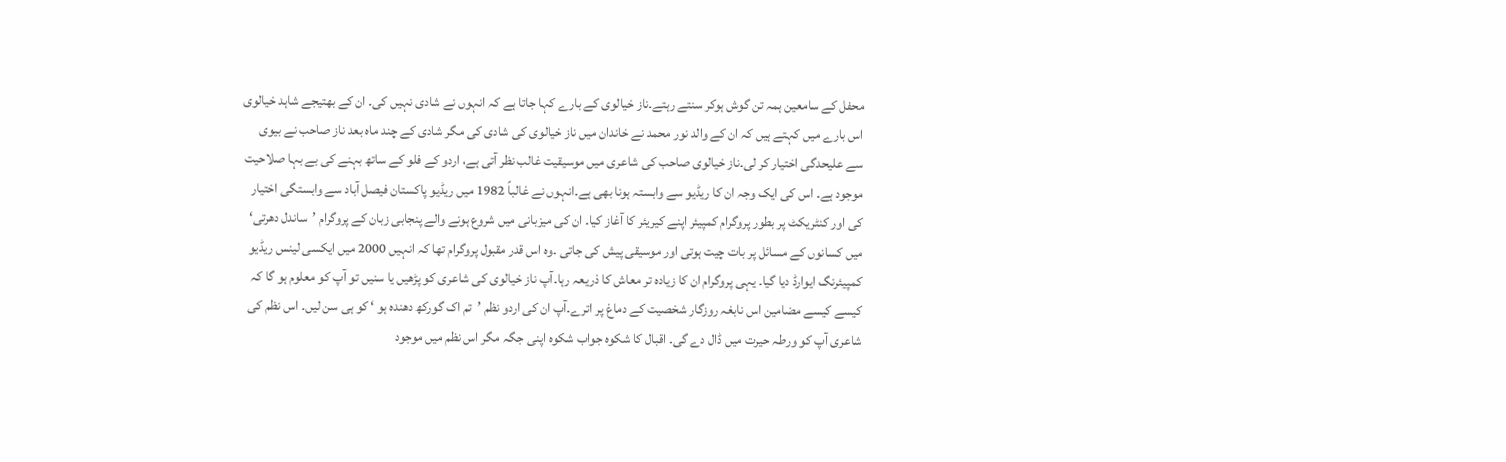محفل کے سامعین ہمہ تن گوش ہوکر سنتے رہتے۔ناز خیالوی کے بارے کہا جاتا ہے کہ انہوں نے شادی نہیں کی۔ ان کے بھتیجے شاہد خیالوی اس بارے میں کہتے ہیں کہ ان کے والد نور محمد نے خاندان میں ناز خیالوی کی شادی کی مگر شادی کے چند ماہ بعد ناز صاحب نے بیوی سے علیحدگی اختیار کر لی۔ناز خیالوی صاحب کی شاعری میں موسیقیت غالب نظر آتی ہے، اردو کے فلو کے ساتھ بہنے کی بے بہا صلاحیت موجود ہے۔ اس کی ایک وجہ ان کا ریڈیو سے وابستہ ہونا بھی ہے۔انہوں نے غالباً 1982 میں ریڈیو پاکستان فیصل آباد سے وابستگی اختیار کی اور کنٹریکٹ پر بطور پروگرام کمپیئر اپنے کیریئر کا آغاز کیا۔ ان کی میزبانی میں شروع ہونے والے پنجابی زبان کے پروگرام ’ساندل دھرتی‘ میں کسانوں کے مسائل پر بات چیت ہوتی اور موسیقی پیش کی جاتی ۔وہ اس قدر مقبول پروگرام تھا کہ انہیں 2000 میں ایکسی لینس ریڈیو کمپیئرنگ ایوارڈ دیا گیا۔ یہی پروگرام ان کا زیادہ تر معاش کا ذریعہ رہا۔آپ ناز خیالوی کی شاعری کو پڑھیں یا سنیں تو آپ کو معلوم ہو گا کہ کیسے کیسے مضامین اس نابغہ روزگار شخصیت کے دماغ پر اترے۔آپ ان کی اردو نظم ’تم اک گورکھ دھندہ ہو ‘ کو ہی سن لیں۔ اس نظم کی شاعری آپ کو ورطہ حیرت میں ڈال دے گی۔ اقبال کا شکوہ جواب شکوہ اپنی جگہ مگر اس نظم میں موجود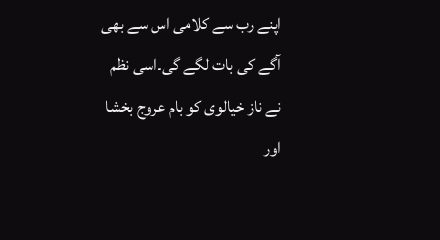اپنے رب سے کلامی اس سے بھی آگے کی بات لگے گی۔اسی نظم نے ناز خیالوی کو بام عروج بخشا اور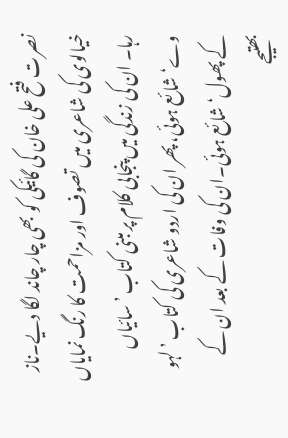نصرت فتح علی خان کی گائیکی کو بھی چار چاند لگا دیے۔ناز خیالوی کی شاعری میں تصوف اور مزاحمت کا رنگ نمایاں رہا۔ ان کی زندگی میں پنجابی کلام پر مبنی کتاب ’سائیاں وے‘ شائع ہوئی، پھر ان کی اردو شاعری کی کتاب ’لہو کے پھول‘ شائع ہوئی۔ان کی وفات کے بعد ان کے بھتیجے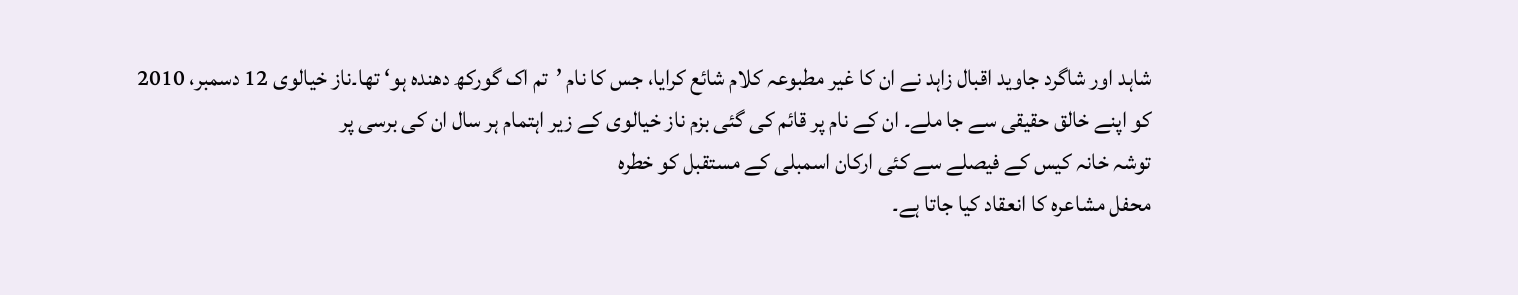شاہد اور شاگرد جاوید اقبال زاہد نے ان کا غیر مطبوعہ کلام شائع کرایا، جس کا نام ’تم اک گورکھ دھندہ ہو‘ تھا۔ناز خیالوی 12 دسمبر، 2010 کو اپنے خالق حقیقی سے جا ملے۔ ان کے نام پر قائم کی گئی بزم ناز خیالوی کے زیر اہتمام ہر سال ان کی برسی پر
توشہ خانہ کیس کے فیصلے سے کئی ارکان اسمبلی کے مستقبل کو خطرہ
محفل مشاعرہ کا انعقاد کیا جاتا ہے۔